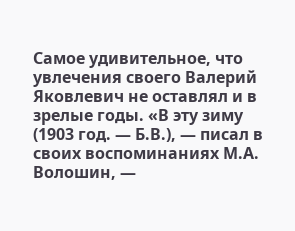Самое удивительное, что увлечения своего Валерий Яковлевич не оставлял и в зрелые годы. «В эту зиму (1903 год. — Б.В.), — писал в своих воспоминаниях М.А. Волошин, —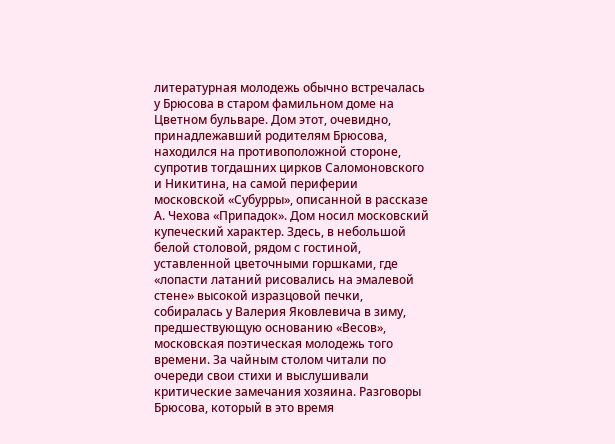литературная молодежь обычно встречалась у Брюсова в старом фамильном доме на Цветном бульваре. Дом этот, очевидно, принадлежавший родителям Брюсова, находился на противоположной стороне, супротив тогдашних цирков Саломоновского и Никитина, на самой периферии московской «Субурры», описанной в рассказе А. Чехова «Припадок». Дом носил московский купеческий характер. Здесь, в небольшой белой столовой, рядом с гостиной, уставленной цветочными горшками, где «лопасти латаний рисовались на эмалевой стене» высокой изразцовой печки, собиралась у Валерия Яковлевича в зиму, предшествующую основанию «Весов», московская поэтическая молодежь того времени. За чайным столом читали по очереди свои стихи и выслушивали критические замечания хозяина. Разговоры Брюсова, который в это время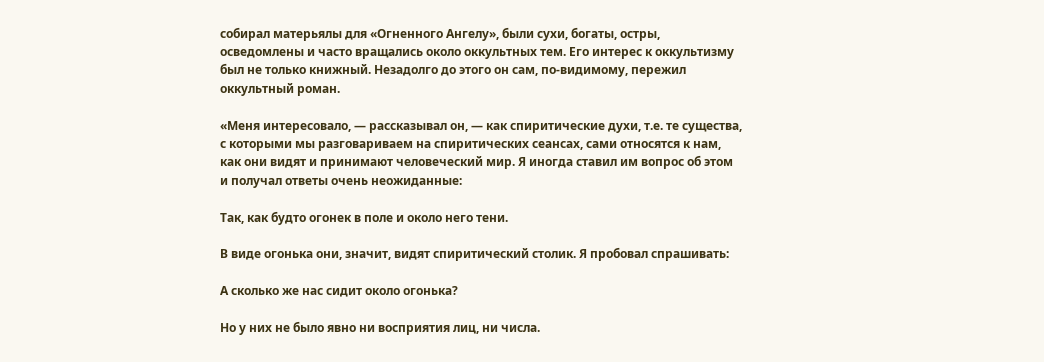собирал матерьялы для «Огненного Ангелу», были сухи, богаты, остры, осведомлены и часто вращались около оккультных тем. Его интерес к оккультизму был не только книжный. Незадолго до этого он сам, по-видимому, пережил оккультный роман.

«Меня интересовало, — рассказывал он, — как спиритические духи, т.е. те существа, с которыми мы разговариваем на спиритических сеансах, сами относятся к нам, как они видят и принимают человеческий мир. Я иногда ставил им вопрос об этом и получал ответы очень неожиданные:

Так, как будто огонек в поле и около него тени.

В виде огонька они, значит, видят спиритический столик. Я пробовал спрашивать:

А сколько же нас сидит около огонька?

Но у них не было явно ни восприятия лиц, ни числа.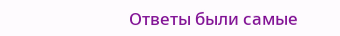Ответы были самые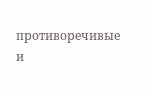противоречивые и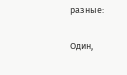разные:

Один,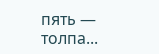пять — толпа...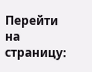Перейти на страницу: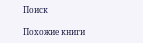Поиск

Похожие книги